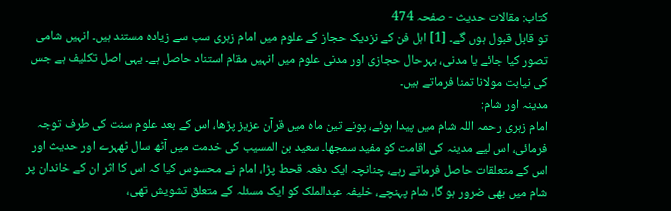کتاب: مقالات حدیث - صفحہ 474
تو قابل قبول ہوں گے۔ [1] اہل فن کے نزدیک حجاز کے علوم میں امام زہری سب سے زیادہ مستند ہیں۔ انہیں شامی تصور کیا جائے یا مدنی، بہرحال حجازی اور مدنی علوم میں انہیں مقام استناد حاصل ہے۔ یہی اصل تکلیف ہے جس کی نیابت مولانا تمنا فرماتے ہیں۔
مدینہ اور شام:
امام زہری رحمہ اللہ شام میں پیدا ہوئے، پونے تین ماہ میں قرآن عزیز پڑھا، اس کے بعد علوم سنت کی طرف توجہ فرمائی، اس لیے مدینہ کی اقامت کو مفید سمجھا۔ سعید بن المسیب کی خدمت میں آٹھ سال ٹھہرے اور حدیث اور اس کے متعلقات حاصل فرماتے رہے، چنانچہ ایک دفعہ قحط پڑا، امام نے محسوس کیا کہ اس کا اثر ان کے خاندان پر شام میں بھی ضرور ہو گا، شام پہنچے، خلیفہ عبدالملک کو ایک مسئلہ کے متعلق تشویش تھی،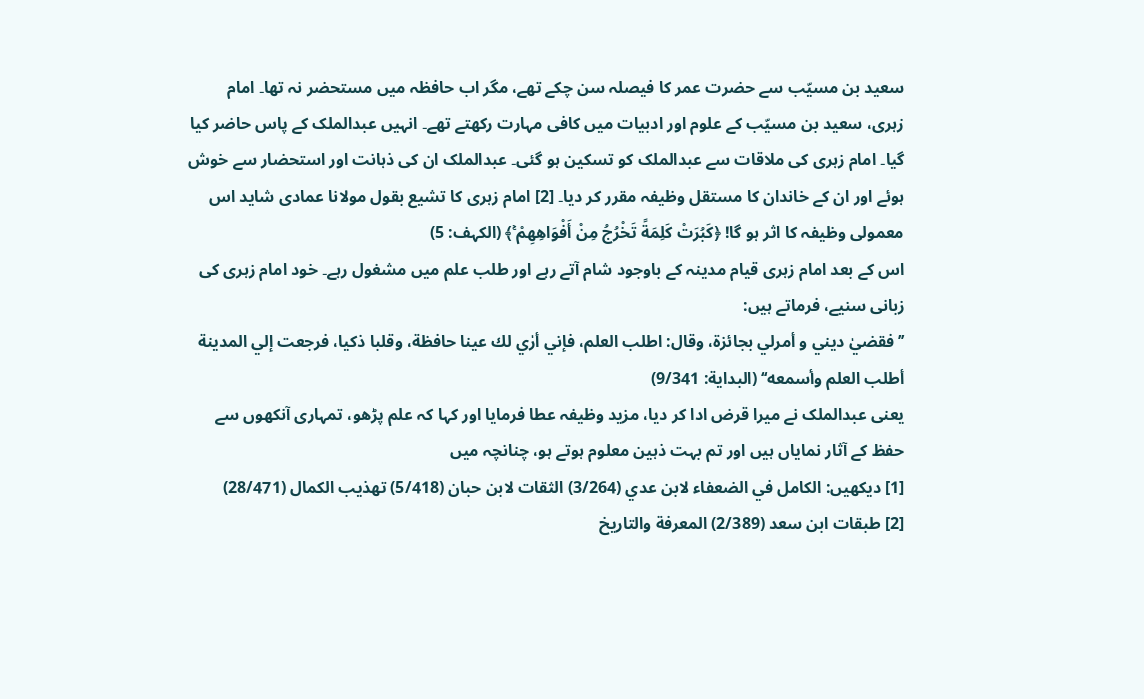سعید بن مسیّب سے حضرت عمر کا فیصلہ سن چکے تھے، مگر اب حافظہ میں مستحضر نہ تھا۔ امام زہری، سعید بن مسیّب کے علوم اور ادبیات میں کافی مہارت رکھتے تھے۔ انہیں عبدالملک کے پاس حاضر کیا گیا۔ امام زہری کی ملاقات سے عبدالملک کو تسکین ہو گئی۔ عبدالملک ان کی ذہانت اور استحضار سے خوش ہوئے اور ان کے خاندان کا مستقل وظیفہ مقرر کر دیا۔ [2] امام زہری کا تشیع بقول مولانا عمادی شاید اس معمولی وظیفہ کا اثر ہو گا! ﴿كَبُرَتْ كَلِمَةً تَخْرُجُ مِنْ أَفْوَاهِهِمْ ۚ﴾ (الکہف: 5)
اس کے بعد امام زہری قیام مدینہ کے باوجود شام آتے رہے اور طلب علم میں مشغول رہے۔ خود امام زہری کی زبانی سنیے، فرماتے ہیں:
’’فقضيٰ ديني و أمرلي بجائزة، وقال: اطلب العلم، فإني أرٰي لك عينا حافظة، وقلبا ذكيا، فرجعت إلي المدينة أطلب العلم وأسمعه‘‘ (البداية: 9/341)
یعنی عبدالملک نے میرا قرض ادا کر دیا، مزید وظیفہ عطا فرمایا اور کہا کہ علم پڑھو، تمہاری آنکھوں سے حفظ کے آثار نمایاں ہیں اور تم بہت ذہین معلوم ہوتے ہو، چنانچہ میں
[1] دیکھیں: الكامل في الضعفاء لابن عدي (3/264) الثقات لابن حبان (5/418) تهذيب الكمال (28/471)
[2] طبقات ابن سعد (2/389) المعرفة والتاريخ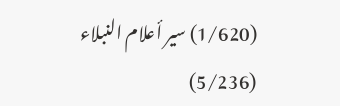(1/620) سير أعلام النبلاء (5/236)